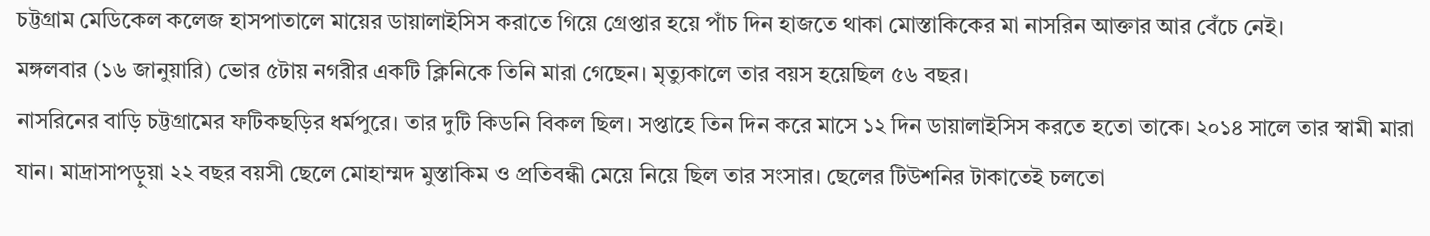চট্টগ্রাম মেডিকেল কলেজ হাসপাতালে মায়ের ডায়ালাইসিস করাতে গিয়ে গ্রেপ্তার হয়ে পাঁচ দিন হাজতে থাকা মোস্তাকিকের মা নাসরিন আক্তার আর বেঁচে নেই।
মঙ্গলবার (১৬ জানুয়ারি) ভোর ৫টায় নগরীর একটি ক্লিনিকে তিনি মারা গেছেন। মৃত্যুকালে তার বয়স হয়েছিল ৫৬ বছর।
নাসরিনের বাড়ি চট্টগ্রামের ফটিকছড়ির ধর্মপুরে। তার দুটি কিডনি বিকল ছিল। সপ্তাহে তিন দিন করে মাসে ১২ দিন ডায়ালাইসিস করতে হতো তাকে। ২০১৪ সালে তার স্বামী মারা যান। মাদ্রাসাপড়ুয়া ২২ বছর বয়সী ছেলে মোহাম্মদ মুস্তাকিম ও প্রতিবন্ধী মেয়ে নিয়ে ছিল তার সংসার। ছেলের টিউশনির টাকাতেই চলতো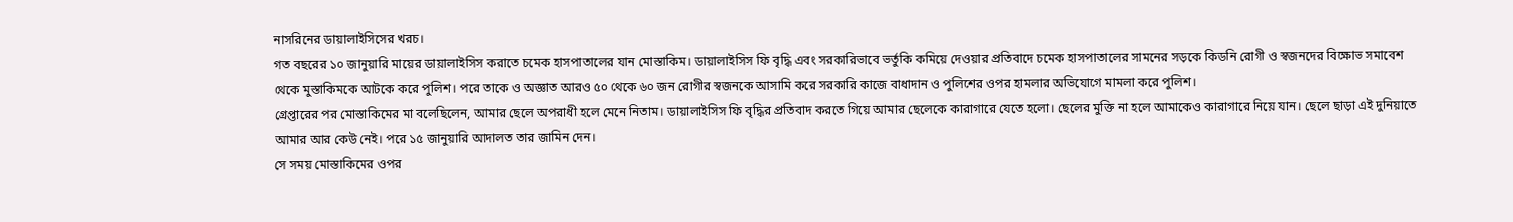নাসরিনের ডায়ালাইসিসের খরচ।
গত বছরের ১০ জানুয়ারি মায়ের ডায়ালাইসিস করাতে চমেক হাসপাতালের যান মোস্তাকিম। ডায়ালাইসিস ফি বৃদ্ধি এবং সরকারিভাবে ভর্তুকি কমিয়ে দেওয়ার প্রতিবাদে চমেক হাসপাতালের সামনের সড়কে কিডনি রোগী ও স্বজনদের বিক্ষোভ সমাবেশ থেকে মুস্তাকিমকে আটকে করে পুলিশ। পরে তাকে ও অজ্ঞাত আরও ৫০ থেকে ৬০ জন রোগীর স্বজনকে আসামি করে সরকারি কাজে বাধাদান ও পুলিশের ওপর হামলার অভিযোগে মামলা করে পুলিশ।
গ্রেপ্তারের পর মোস্তাকিমের মা বলেছিলেন, আমার ছেলে অপরাধী হলে মেনে নিতাম। ডায়ালাইসিস ফি বৃদ্ধির প্রতিবাদ করতে গিয়ে আমার ছেলেকে কারাগারে যেতে হলো। ছেলের মুক্তি না হলে আমাকেও কারাগারে নিয়ে যান। ছেলে ছাড়া এই দুনিয়াতে আমার আর কেউ নেই। পরে ১৫ জানুয়ারি আদালত তার জামিন দেন।
সে সময় মোস্তাকিমের ওপর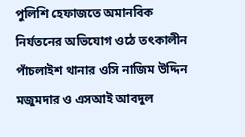পুলিশি হেফাজতে অমানবিক নির্যতনের অভিযোগ ওঠে তৎকালীন পাঁচলাইশ থানার ওসি নাজিম উদ্দিন মজুমদার ও এসআই আবদুল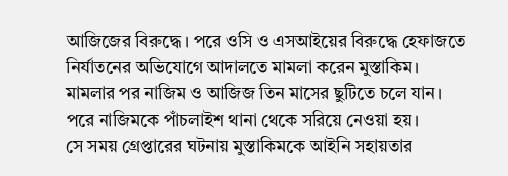আজিজের বিরুদ্ধে। পরে ওসি ও এসআইয়ের বিরুদ্ধে হেফাজতে নির্যাতনের অভিযোগে আদালতে মামলা করেন মুস্তাকিম। মামলার পর নাজিম ও আজিজ তিন মাসের ছুটিতে চলে যান। পরে নাজিমকে পাঁচলাইশ থানা থেকে সরিয়ে নেওয়া হয়।
সে সময় গ্রেপ্তারের ঘটনায় মুস্তাকিমকে আইনি সহায়তার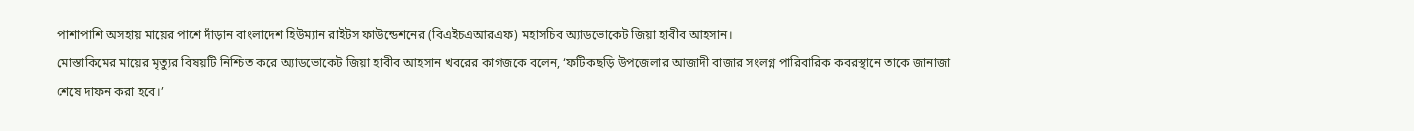পাশাপাশি অসহায় মায়ের পাশে দাঁড়ান বাংলাদেশ হিউম্যান রাইটস ফাউন্ডেশনের (বিএইচএআরএফ) মহাসচিব অ্যাডভোকেট জিয়া হাবীব আহসান।
মোস্তাকিমের মায়ের মৃত্যুর বিষয়টি নিশ্চিত করে অ্যাডভোকেট জিয়া হাবীব আহসান খবরের কাগজকে বলেন, ‘ফটিকছড়ি উপজেলার আজাদী বাজার সংলগ্ন পারিবারিক কবরস্থানে তাকে জানাজা শেষে দাফন করা হবে।’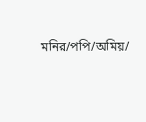মনির/পপি/অমিয়/